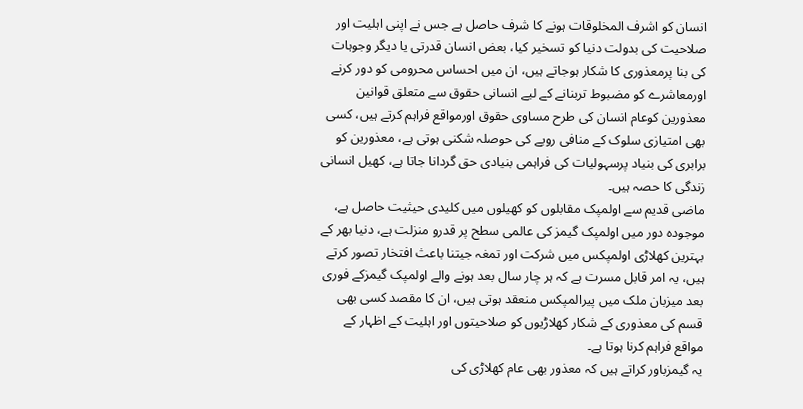انسان کو اشرف المخلوقات ہونے کا شرف حاصل ہے جس نے اپنی اہلیت اور صلاحیت کی بدولت دنیا کو تسخیر کیا، بعض انسان قدرتی یا دیگر وجوہات کی بنا پرمعذوری کا شکار ہوجاتے ہیں، ان میں احساس محرومی کو دور کرنے اورمعاشرے کو مضبوط تربنانے کے لیے انسانی حقوق سے متعلق قوانین معذورین کوعام انسان کی طرح مساوی حقوق اورمواقع فراہم کرتے ہیں، کسی بھی امتیازی سلوک کے منافی رویے کی حوصلہ شکنی ہوتی ہے، معذورین کو برابری کی بنیاد پرسہولیات کی فراہمی بنیادی حق گردانا جاتا ہے، کھیل انسانی زندگی کا حصہ ہیں۔
ماضی قدیم سے اولمپک مقابلوں کو کھیلوں میں کلیدی حیثیت حاصل ہے، موجودہ دور میں اولمپک گیمز کی عالمی سطح پر قدرو منزلت ہے، دنیا بھر کے بہترین کھلاڑی اولمپکس میں شرکت اور تمغہ جیتنا باعث افتخار تصور کرتے ہیں، یہ امر قابل مسرت ہے کہ ہر چار سال بعد ہونے والے اولمپک گیمزکے فوری بعد میزبان ملک میں پیرالمپکس منعقد ہوتی ہیں، ان کا مقصد کسی بھی قسم کی معذوری کے شکار کھلاڑیوں کو صلاحیتوں اور اہلیت کے اظہار کے مواقع فراہم کرنا ہوتا ہے۔
یہ گیمزباور کراتے ہیں کہ معذور بھی عام کھلاڑی کی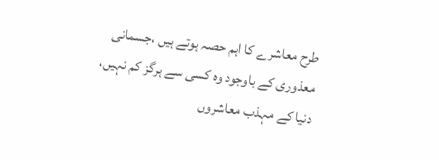طرح معاشرے کا اہم حصہ ہوتے ہیں ،جسمانی معذوری کے باوجود وہ کسی سے ہرگز کم نہیں، دنیا کے مہذب معاشروں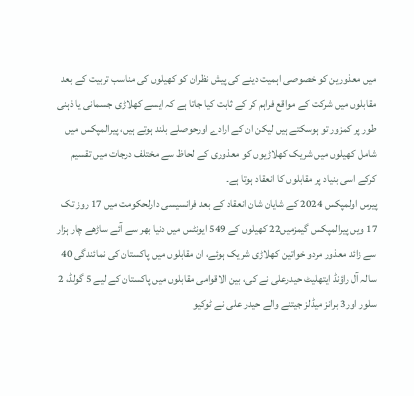میں معذورین کو خصوصی اہمیت دینے کی پیش نظران کو کھیلوں کی مناسب تربیت کے بعد مقابلوں میں شرکت کے مواقع فراہم کر کے ثابت کیا جاتا ہے کہ ایسے کھلاڑی جسمانی یا ذہنی طور پر کمزور تو ہوسکتے ہیں لیکن ان کے ارادے اورحوصلے بلند ہوتے ہیں، پیرالمپکس میں شامل کھیلوں میں شریک کھلاڑیوں کو معذوری کے لحاظ سے مختلف درجات میں تقسیم کرکے اسی بنیاد پر مقابلوں کا انعقاد ہوتا ہے۔
پیرس اولمپکس 2024 کے شایان شان انعقاد کے بعد فرانسیسی دارلحکومت میں 17 روز تک 17 ویں پیرالمپکس گیمزمیں22 کھیلوں کے 549 ایونٹس میں دنیا بھر سے آئے ساڑھے چار ہزار سے زائد معذور مردو خواتین کھلاڑی شریک ہوئے، ان مقابلوں میں پاکستان کی نمائندگی 40 سالہ آل راؤنڈ ایتھلیٹ حیدرعلی نے کی، بین الاقوامی مقابلوں میں پاکستان کے لیے 5 گولڈ، 2 سلور اور3 برانز میڈلز جیتنے والے حیدر علی نے ٹوکیو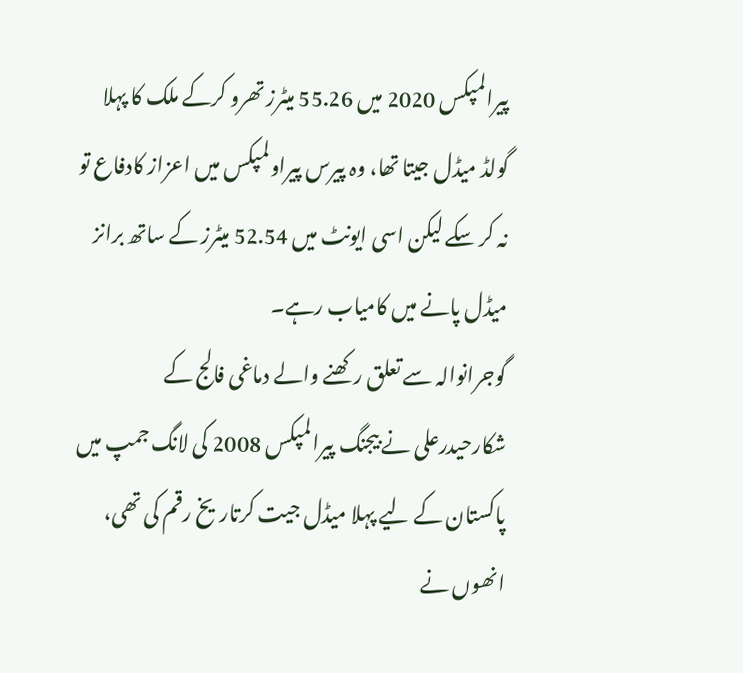پیرالمپکس 2020 میں 55.26 میٹرز تھرو کرکے ملک کا پہلا گولڈ میڈل جیتا تھا، وہ پیرس پیراولمپکس میں اعزاز کادفاع تو نہ کر سکے لیکن اسی ایونٹ میں 52.54 میٹرز کے ساتھ برانز میڈل پانے میں کامیاب رہے۔
گوجرانوالہ سے تعلق رکھنے والے دماغی فالج کے شکارحیدرعلی نے بیجنگ پیرالمپکس 2008 کی لانگ جمپ میں پاکستان کے لیے پہلا میڈل جیت کرتاریخ رقم کی تھی، انھوں نے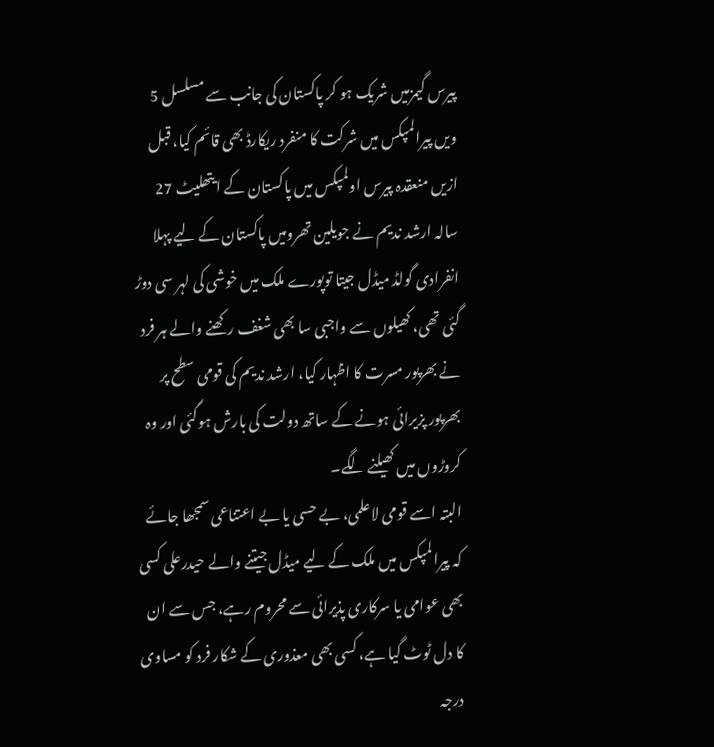پیرس گیمزمیں شریک ہو کر پاکستان کی جانب سے مسلسل 5 ویں پیرالمپکس میں شرکت کا منفرد ریکارڈ بھی قائم کیا، قبل ازیں منعقدہ پیرس اولمپکس میں پاکستان کے ایتھلیٹ 27 سالہ ارشد ندیم نے جویلین تھرومیں پاکستان کے لیے پہلا انفرادی گولڈ میڈل جیتا توپورے ملک میں خوشی کی لہر سی دوڑ گئی تھی، کھیلوں سے واجبی سا بھی شغف رکھنے والے ہر فرد نے بھرپور مسرت کا اظہار کیا، ارشد ندیم کی قومی سطح پر بھرپور پزیرائی ہونے کے ساتھ دولت کی بارش ہوگئی اور وہ کروڑوں میں کھیلنے لگے۔
البتہ اسے قومی لاعلمی، بے حسی یا بے اعتناعی سمجھا جائے کہ پیرالمپکس میں ملک کے لیے میڈل جیتنے والے حیدرعلی کسی بھی عوامی یا سرکاری پذیرائی سے محروم رہے، جس سے ان کا دل ٹوٹ گیا ہے، کسی بھی معذوری کے شکار فرد کو مساوی درجہ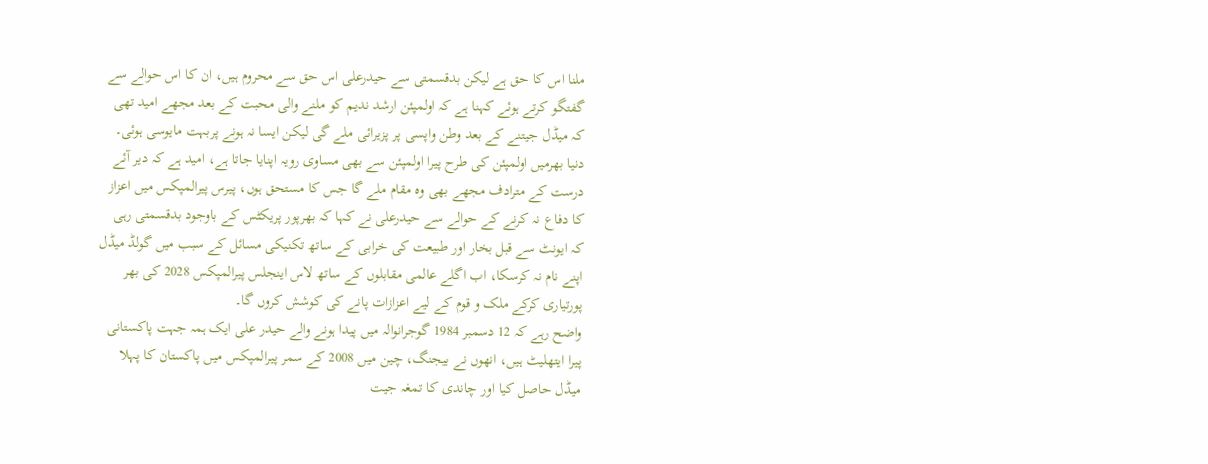ملنا اس کا حق ہے لیکن بدقسمتی سے حیدرعلی اس حق سے محروم ہیں، ان کا اس حوالے سے گفتگو کرتے ہوئے کہنا ہے کہ اولمپئن ارشد ندیم کو ملنے والی محبت کے بعد مجھے امید تھی کہ میڈل جیتنے کے بعد وطن واپسی پر پزیرائی ملے گی لیکن ایسا نہ ہونے پربہت مایوسی ہوئی۔
دنیا بھرمیں اولمپئن کی طرح پیرا اولمپئن سے بھی مساوی رویہ اپنایا جاتا ہے، امید ہے کہ دیر آئے درست کے مترادف مجھے بھی وہ مقام ملے گا جس کا مستحق ہوں، پیرس پیرالمپکس میں اعزاز کا دفاع نہ کرنے کے حوالے سے حیدرعلی نے کہا کہ بھرپور پریکٹس کے باوجود بدقسمتی رہی کہ ایونٹ سے قبل بخار اور طبیعت کی خرابی کے ساتھ تکنیکی مسائل کے سبب میں گولڈ میڈل اپنے نام نہ کرسکا، اب اگلے عالمی مقابلوں کے ساتھ لاس اینجلس پیرالمپکس 2028 کی بھر پورتیاری کرکے ملک و قوم کے لیے اعزازات پانے کی کوشش کروں گا۔
واضح رہے کہ 12 دسمبر 1984 گوجرانوالہ میں پیدا ہونے والے حیدر علی ایک ہمہ جہت پاکستانی پیرا ایتھلیٹ ہیں، انھوں نے بیجنگ، چین میں 2008 کے سمر پیرالمپکس میں پاکستان کا پہلا میڈل حاصل کیا اور چاندی کا تمغہ جیت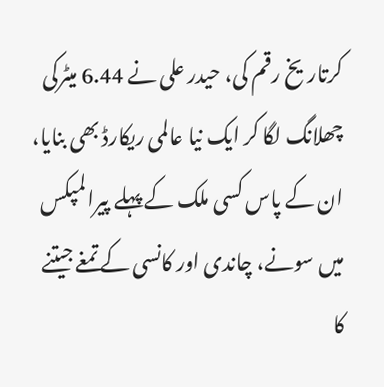کرتاریخ رقم کی، حیدر علی نے 6.44 میٹرکی چھلانگ لگا کر ایک نیا عالمی ریکارڈ بھی بنایا، ان کے پاس کسی ملک کے پہلے پیرالمپکس میں سونے، چاندی اور کانسی کے تمغے جیتنے کا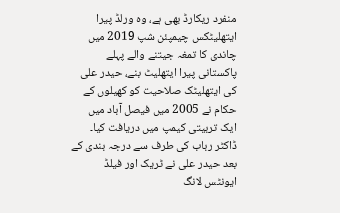منفرد ریکارڈ بھی ہے، وہ ورلڈ پیرا ایتھلیٹکس چیمپئن شپ 2019 میں چاندی کا تمغہ جیتنے والے پہلے پاکستانی پیرا ایتھلیٹ بنے، حیدر علی کی ایتھلیٹک صلاحیت کو کھیلوں کے حکام نے 2005 میں فیصل آباد میں ایک تربیتی کیمپ میں دریافت کیا۔
ڈاکٹر رباب کی طرف سے درجہ بندی کے بعد حیدر علی نے ٹریک اور فیلڈ ایونٹس لانگ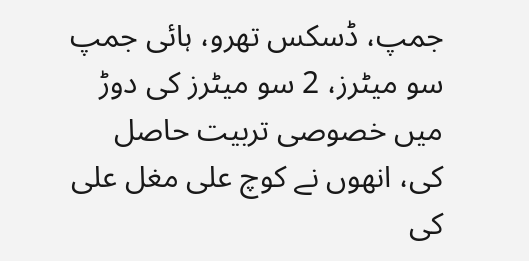جمپ، ڈسکس تھرو، ہائی جمپ سو میٹرز، 2 سو میٹرز کی دوڑ میں خصوصی تربیت حاصل کی، انھوں نے کوچ علی مغل علی کی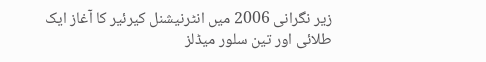زیر نگرانی 2006 میں انٹرنیشنل کیرئیر کا آغاز ایک طلائی اور تین سلور میڈلز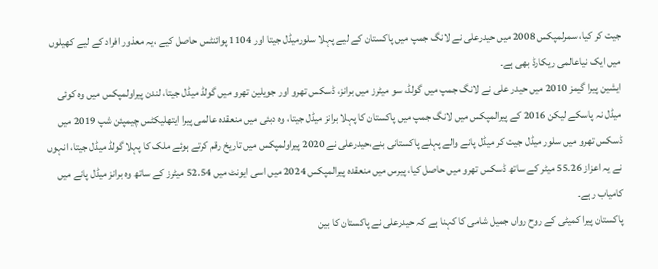جیت کر کیا، سمرلمپکس 2008 میں حیدرعلی نے لانگ جمپ میں پاکستان کے لیے پہلا سلورمیڈل جیتا اور 1104 پوائنٹس حاصل کیے ،یہ معذور افراد کے لیے کھیلوں میں ایک نیاعالمی ریکارڈ بھی ہے۔
ایشین پیرا گیمز 2010 میں حیدر علی نے لانگ جمپ میں گولڈ، سو میٹرز میں برانز، ڈسکس تھرو اور جویلین تھرو میں گولڈ میڈل جیتا، لندن پیراولمپکس میں وہ کوئی میڈل نہ پاسکے لیکن 2016 کے پیرالمپکس میں لانگ جمپ میں پاکستان کا پہلا برانز میڈل جیتا، وہ دبئی میں منعقدہ عالمی پیرا ایتھلیکٹس چیمپئن شپ 2019 میں ڈسکس تھرو میں سلور میڈل جیت کر میڈل پانے والے پہلے پاکستانی بنے،حیدرعلی نے 2020 پیراولمپکس میں تاریخ رقم کرتے ہوئے ملک کا پہلا گولڈ میڈل جیتا، انہوں نے یہ اعزاز 55.26 میٹر کے ساتھ ڈسکس تھرو میں حاصل کیا، پیرس میں منعقدہ پیرالمپکس 2024 میں اسی ایونٹ میں 52.54 میٹرز کے ساتھ وہ برانز میڈل پانے میں کامیاب رہے۔
پاکستان پیرا کمیٹی کے روح رواں جمیل شامی کا کہنا ہے کہ حیدرعلی نے پاکستان کا بین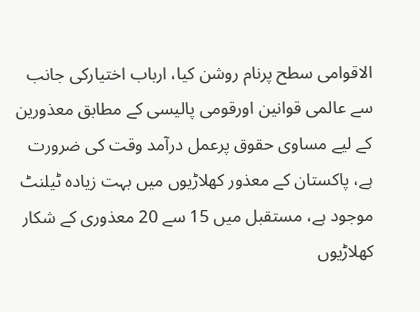الاقوامی سطح پرنام روشن کیا، ارباب اختیارکی جانب سے عالمی قوانین اورقومی پالیسی کے مطابق معذورین کے لیے مساوی حقوق پرعمل درآمد وقت کی ضرورت ہے، پاکستان کے معذور کھلاڑیوں میں بہت زیادہ ٹیلنٹ موجود ہے، مستقبل میں 15 سے 20 معذوری کے شکار کھلاڑیوں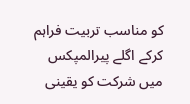کو مناسب تربیت فراہم کرکے اگلے پیرالمپکس میں شرکت کو یقینی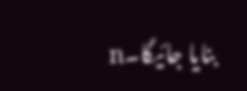بنایا جائیگا۔n